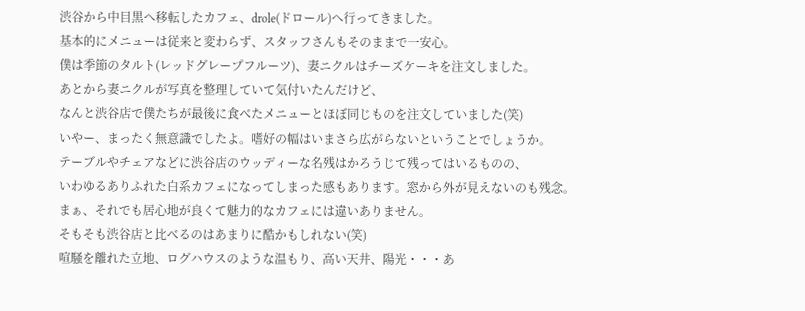渋谷から中目黒へ移転したカフェ、drole(ドロール)へ行ってきました。
基本的にメニューは従来と変わらず、スタッフさんもそのままで一安心。
僕は季節のタルト(レッドグレープフルーツ)、妻ニクルはチーズケーキを注文しました。
あとから妻ニクルが写真を整理していて気付いたんだけど、
なんと渋谷店で僕たちが最後に食べたメニューとほぼ同じものを注文していました(笑)
いやー、まったく無意識でしたよ。嗜好の幅はいまさら広がらないということでしょうか。
テーブルやチェアなどに渋谷店のウッディーな名残はかろうじて残ってはいるものの、
いわゆるありふれた白系カフェになってしまった感もあります。窓から外が見えないのも残念。
まぁ、それでも居心地が良くて魅力的なカフェには違いありません。
そもそも渋谷店と比べるのはあまりに酷かもしれない(笑)
喧騒を離れた立地、ログハウスのような温もり、高い天井、陽光・・・あ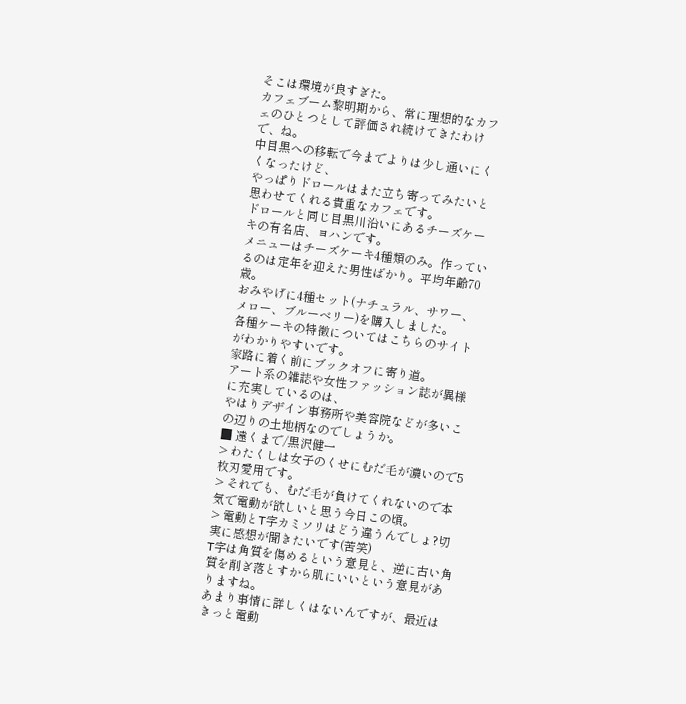そこは環境が良すぎた。
カフェブーム黎明期から、常に理想的なカフェのひとつとして評価され続けてきたわけで、ね。
中目黒への移転で今までよりは少し通いにくくなったけど、
やっぱりドロールはまた立ち寄ってみたいと思わせてくれる貴重なカフェです。
ドロールと同じ目黒川沿いにあるチーズケーキの有名店、ヨハンです。
メニューはチーズケーキ4種類のみ。作っているのは定年を迎えた男性ばかり。平均年齢70歳。
おみやげに4種セット(ナチュラル、サワー、メロー、ブルーベリー)を購入しました。
各種ケーキの特徴についてはこちらのサイトがわかりやすいです。
家路に着く前にブックオフに寄り道。
アート系の雑誌や女性ファッション誌が異様に充実しているのは、
やはりデザイン事務所や美容院などが多いこの辺りの土地柄なのでしょうか。
■ 遠くまで/黒沢健一
> わたくしは女子のくせにむだ毛が濃いので5枚刃愛用です。
> それでも、むだ毛が負けてくれないので本気で電動が欲しいと思う今日この頃。
> 電動とT字カミソリはどう違うんでしょ?切実に感想が聞きたいです(苦笑)
T字は角質を傷めるという意見と、逆に古い角質を削ぎ落とすから肌にいいという意見がありますね。
あまり事情に詳しくはないんですが、最近はきっと電動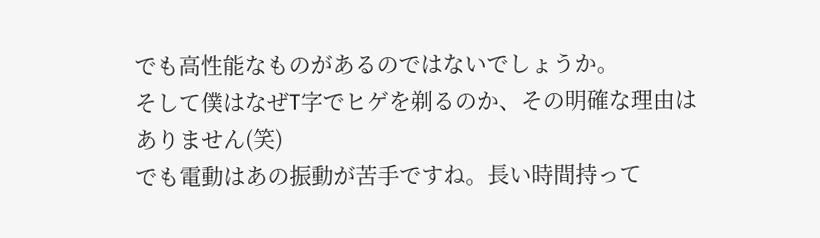でも高性能なものがあるのではないでしょうか。
そして僕はなぜT字でヒゲを剃るのか、その明確な理由はありません(笑)
でも電動はあの振動が苦手ですね。長い時間持って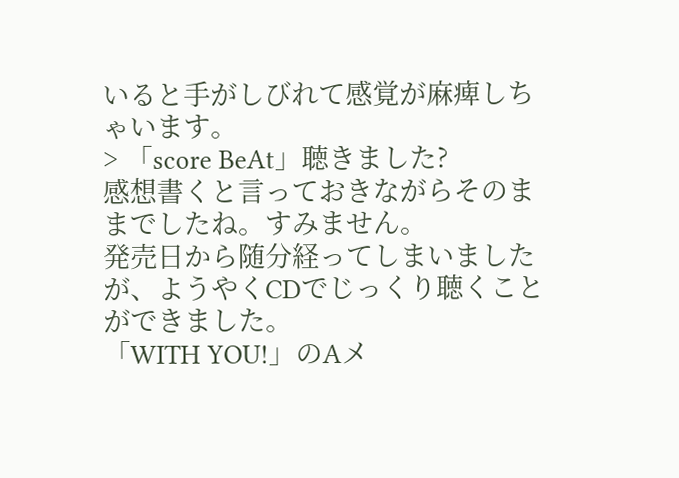いると手がしびれて感覚が麻痺しちゃいます。
> 「score BeAt」聴きました?
感想書くと言っておきながらそのままでしたね。すみません。
発売日から随分経ってしまいましたが、ようやくCDでじっくり聴くことができました。
「WITH YOU!」のAメ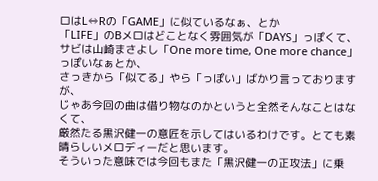ロはL⇔Rの「GAME」に似ているなぁ、とか
「LIFE」のBメロはどことなく雰囲気が「DAYS」っぽくて、
サビは山崎まさよし「One more time, One more chance」っぽいなぁとか、
さっきから「似てる」やら「っぽい」ばかり言っておりますが、
じゃあ今回の曲は借り物なのかというと全然そんなことはなくて、
厳然たる黒沢健一の意匠を示してはいるわけです。とても素晴らしいメロディーだと思います。
そういった意味では今回もまた「黒沢健一の正攻法」に乗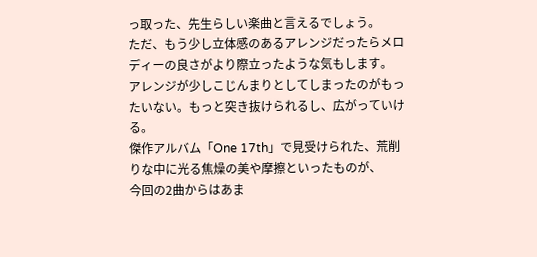っ取った、先生らしい楽曲と言えるでしょう。
ただ、もう少し立体感のあるアレンジだったらメロディーの良さがより際立ったような気もします。
アレンジが少しこじんまりとしてしまったのがもったいない。もっと突き抜けられるし、広がっていける。
傑作アルバム「One 17th」で見受けられた、荒削りな中に光る焦燥の美や摩擦といったものが、
今回の2曲からはあま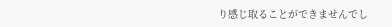り感じ取ることができませんでし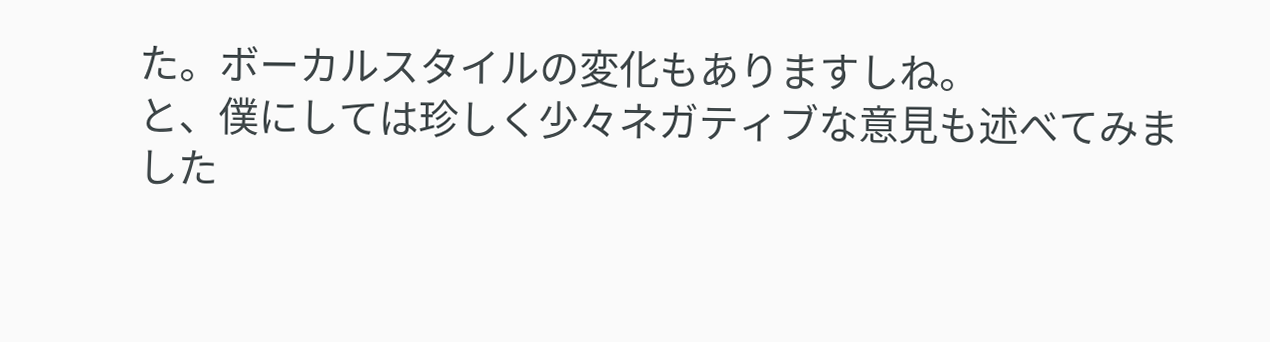た。ボーカルスタイルの変化もありますしね。
と、僕にしては珍しく少々ネガティブな意見も述べてみました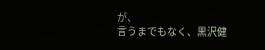が、
言うまでもなく、黒沢健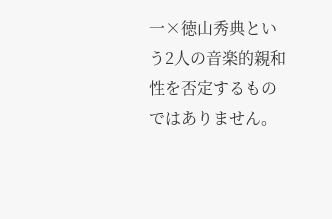一×徳山秀典という2人の音楽的親和性を否定するものではありません。